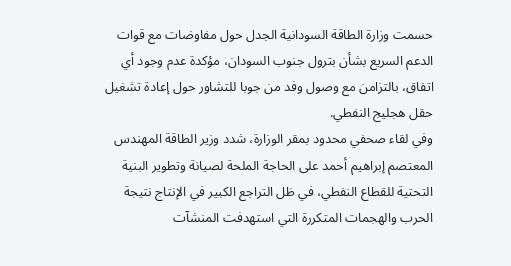حسمت وزارة الطاقة السودانية الجدل حول مفاوضات مع قوات الدعم السريع بشأن بترول جنوب السودان، مؤكدة عدم وجود أي اتفاق، بالتزامن مع وصول وفد من جوبا للتشاور حول إعادة تشغيل حقل هجليج النفطي.
وفي لقاء صحفي محدود بمقر الوزارة، شدد وزير الطاقة المهندس المعتصم إبراهيم أحمد على الحاجة الملحة لصيانة وتطوير البنية التحتية للقطاع النفطي، في ظل التراجع الكبير في الإنتاج نتيجة الحرب والهجمات المتكررة التي استهدفت المنشآت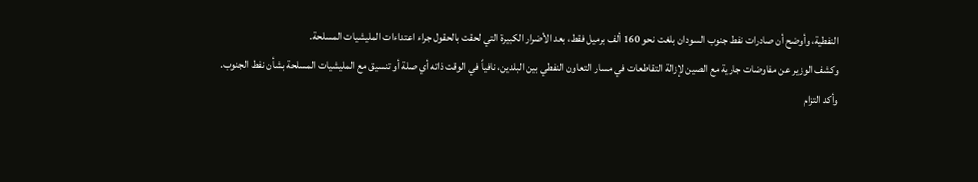النفطية، وأوضح أن صادرات نفط جنوب السودان بلغت نحو 160 ألف برميل فقط، بعد الأضرار الكبيرة التي لحقت بالحقول جراء اعتداءات المليشيات المسلحة.
وكشف الوزير عن مفاوضات جارية مع الصين لإزالة التقاطعات في مسار التعاون النفطي بين البلدين، نافياً في الوقت ذاته أي صلة أو تنسيق مع المليشيات المسلحة بشأن نفط الجنوب.
وأكد التزام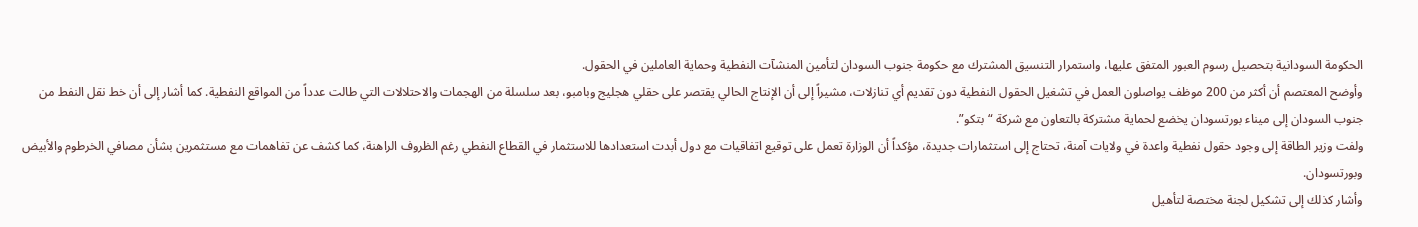الحكومة السودانية بتحصيل رسوم العبور المتفق عليها، واستمرار التنسيق المشترك مع حكومة جنوب السودان لتأمين المنشآت النفطية وحماية العاملين في الحقول.
وأوضح المعتصم أن أكثر من 200 موظف يواصلون العمل في تشغيل الحقول النفطية دون تقديم أي تنازلات، مشيراً إلى أن الإنتاج الحالي يقتصر على حقلي هجليج وبامبو، بعد سلسلة من الهجمات والاحتلالات التي طالت عدداً من المواقع النفطية. كما أشار إلى أن خط نقل النفط من جنوب السودان إلى ميناء بورتسودان يخضع لحماية مشتركة بالتعاون مع شركة “بتكو”.
ولفت وزير الطاقة إلى وجود حقول نفطية واعدة في ولايات آمنة، تحتاج إلى استثمارات جديدة، مؤكداً أن الوزارة تعمل على توقيع اتفاقيات مع دول أبدت استعدادها للاستثمار في القطاع النفطي رغم الظروف الراهنة، كما كشف عن تفاهمات مع مستثمرين بشأن مصافي الخرطوم والأبيض وبورتسودان.
وأشار كذلك إلى تشكيل لجنة مختصة لتأهيل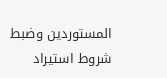المستوردين وضبط شروط استيراد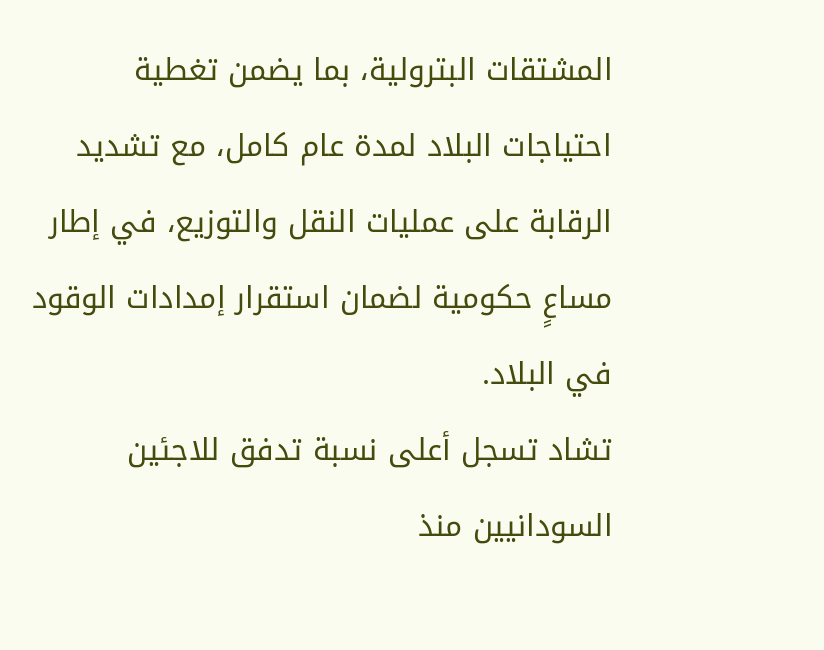المشتقات البترولية، بما يضمن تغطية احتياجات البلاد لمدة عام كامل، مع تشديد الرقابة على عمليات النقل والتوزيع، في إطار مساعٍ حكومية لضمان استقرار إمدادات الوقود في البلاد.
تشاد تسجل أعلى نسبة تدفق للاجئين السودانيين منذ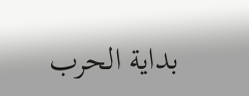بداية الحرب